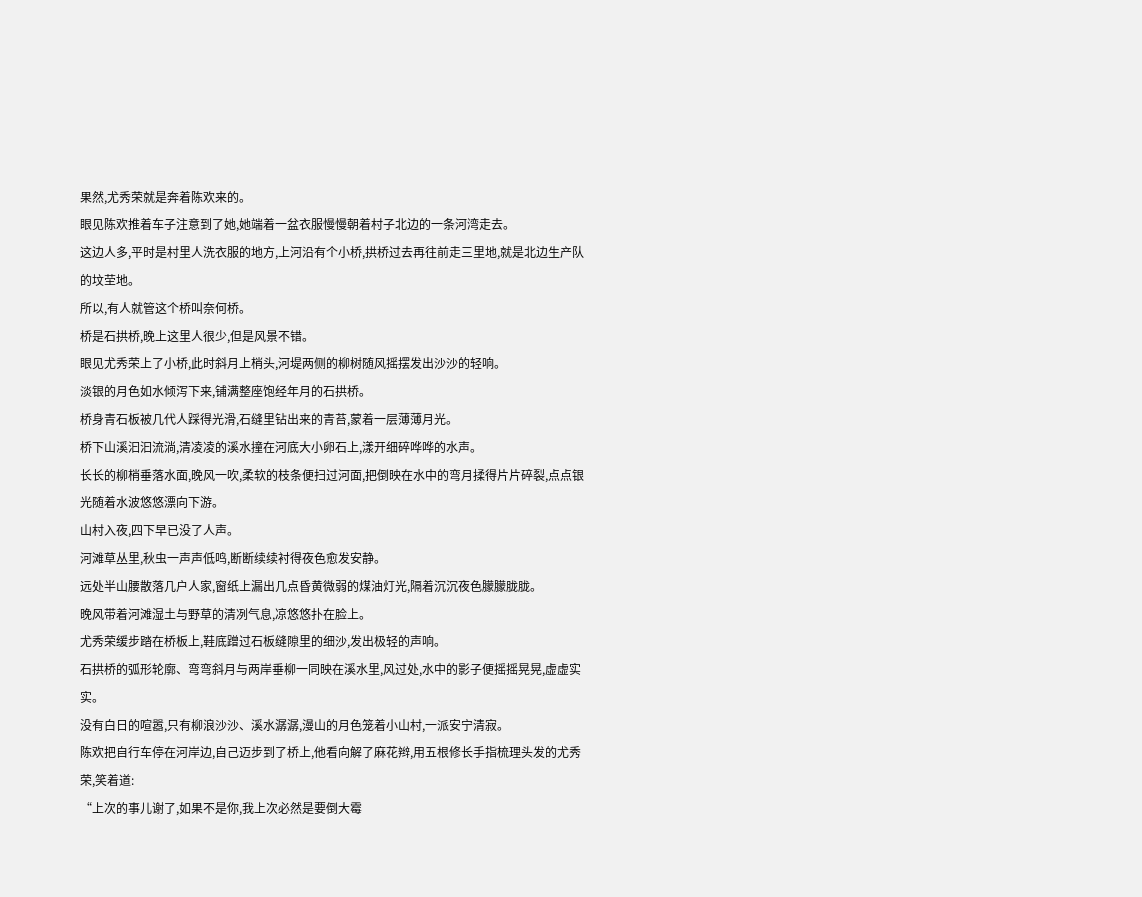果然,尤秀荣就是奔着陈欢来的。
眼见陈欢推着车子注意到了她,她端着一盆衣服慢慢朝着村子北边的一条河湾走去。
这边人多,平时是村里人洗衣服的地方,上河沿有个小桥,拱桥过去再往前走三里地,就是北边生产队的坟茔地。
所以,有人就管这个桥叫奈何桥。
桥是石拱桥,晚上这里人很少,但是风景不错。
眼见尤秀荣上了小桥,此时斜月上梢头,河堤两侧的柳树随风摇摆发出沙沙的轻响。
淡银的月色如水倾泻下来,铺满整座饱经年月的石拱桥。
桥身青石板被几代人踩得光滑,石缝里钻出来的青苔,蒙着一层薄薄月光。
桥下山溪汩汩流淌,清凌凌的溪水撞在河底大小卵石上,漾开细碎哗哗的水声。
长长的柳梢垂落水面,晚风一吹,柔软的枝条便扫过河面,把倒映在水中的弯月揉得片片碎裂,点点银光随着水波悠悠漂向下游。
山村入夜,四下早已没了人声。
河滩草丛里,秋虫一声声低鸣,断断续续衬得夜色愈发安静。
远处半山腰散落几户人家,窗纸上漏出几点昏黄微弱的煤油灯光,隔着沉沉夜色朦朦胧胧。
晚风带着河滩湿土与野草的清冽气息,凉悠悠扑在脸上。
尤秀荣缓步踏在桥板上,鞋底蹭过石板缝隙里的细沙,发出极轻的声响。
石拱桥的弧形轮廓、弯弯斜月与两岸垂柳一同映在溪水里,风过处,水中的影子便摇摇晃晃,虚虚实实。
没有白日的喧嚣,只有柳浪沙沙、溪水潺潺,漫山的月色笼着小山村,一派安宁清寂。
陈欢把自行车停在河岸边,自己迈步到了桥上,他看向解了麻花辫,用五根修长手指梳理头发的尤秀荣,笑着道:
“上次的事儿谢了,如果不是你,我上次必然是要倒大霉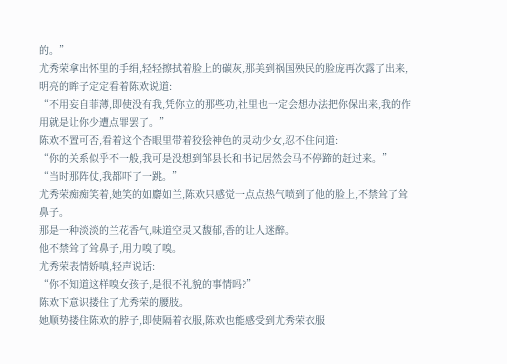的。”
尤秀荣拿出怀里的手绢,轻轻擦拭着脸上的碳灰,那美到祸国殃民的脸庞再次露了出来,明亮的眸子定定看着陈欢说道:
“不用妄自菲薄,即使没有我,凭你立的那些功,社里也一定会想办法把你保出来,我的作用就是让你少遭点罪罢了。”
陈欢不置可否,看着这个杏眼里带着狡狯神色的灵动少女,忍不住问道:
“你的关系似乎不一般,我可是没想到邹县长和书记居然会马不停蹄的赶过来。”
“当时那阵仗,我都吓了一跳。”
尤秀荣痴痴笑着,她笑的如麝如兰,陈欢只感觉一点点热气喷到了他的脸上,不禁耸了耸鼻子。
那是一种淡淡的兰花香气,味道空灵又馥郁,香的让人迷醉。
他不禁耸了耸鼻子,用力嗅了嗅。
尤秀荣表情娇嗔,轻声说话:
“你不知道这样嗅女孩子,是很不礼貌的事情吗?”
陈欢下意识搂住了尤秀荣的腰肢。
她顺势搂住陈欢的脖子,即使隔着衣服,陈欢也能感受到尤秀荣衣服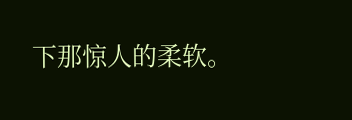下那惊人的柔软。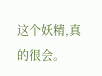这个妖精,真的很会。